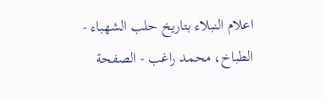اعلام النبلاء بتاریخ حلب الشهباء - الطباخ، محمد راغب - الصفحة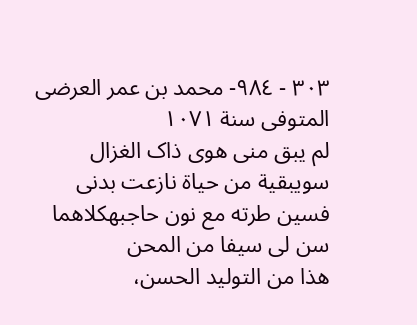٣٠٣ - ٩٨٤- محمد بن عمر العرضی المتوفی سنة ١٠٧١
لم یبق منی هوی ذاک الغزال سویبقیة من حیاة نازعت بدنی
فسین طرته مع نون حاجبهکلاهما سن لی سیفا من المحن
هذا من التولید الحسن،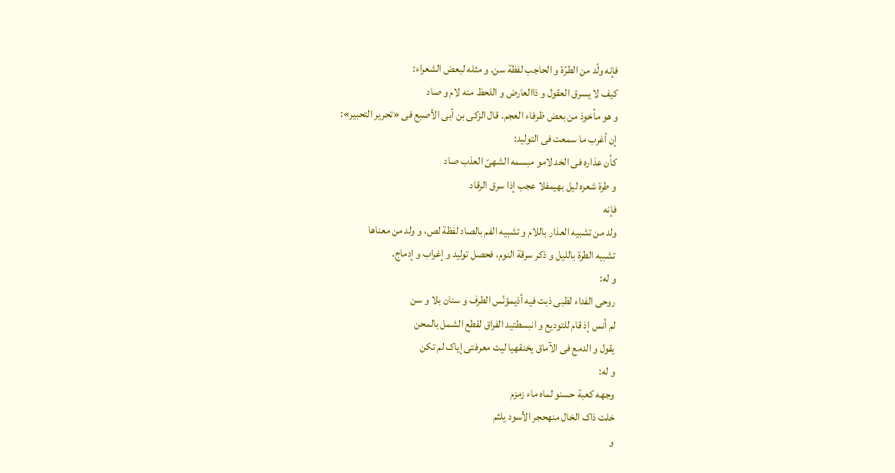فإنه ولّد من الطرّة و الحاجب لفظة سن. و مثله لبعض الشعراء:
کیف لا یسرق العقول و ذاالعارض و اللحظ منه لام و صاد
و هو مأخوذ من بعض ظرفاء العجم. قال الزکی بن أبی الأصبع فی «تحریر التحبیر»:
إن أغرب ما سمعت فی التولید:
کأن عذاره فی الخد لامو مبسمه الشهیّ العذب صاد
و طرة شعره لیل بهیمفلا عجب إذا سرق الرقاد
فإنه
ولد من تشبیه العذار باللام و تشبیه الفم بالصاد لفظة لص، و ولد من معناها
تشبیه الطرة باللیل و ذکر سرقة النوم، فحصل تولید و إغراب و إدماج.
و له:
روحی الفداء لظبی ذبت فیه أذیمؤنّس الطرف و سنان بلا و سن
لم أنس إذ قام للتودیع و انبسطتید الفراق لقطع الشمل بالمحن
یقول و الدمع فی الآماق یخنقهیا لیت معرفتی إیاک لم تکن
و له:
وجهه کعبة حسنو لماه ماء زمزم
خلت ذاک الخال منهحجر الأسود یلثم
و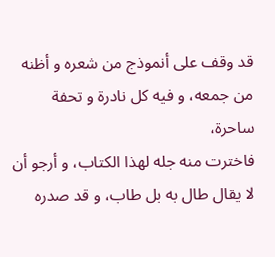قد وقف علی أنموذج من شعره و أظنه من جمعه، و فیه کل نادرة و تحفة ساحرة،
فاخترت منه جله لهذا الکتاب، و أرجو أن لا یقال طال به بل طاب، و قد صدره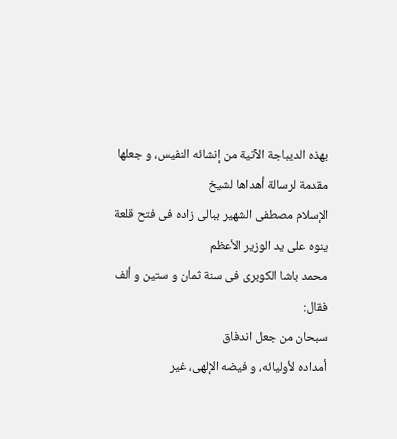بهذه الدیباجة الآتیة من إنشائه النفیس، و جعلها مقدمة لرسالة أهداها لشیخ
الإسلام مصطفی الشهیر ببالی زاده فی فتح قلعة ینوه علی ید الوزیر الأعظم
محمد باشا الکوبری فی سنة ثمان و ستین و ألف فقال:
سبحان من جعل اندفاق
أمداده لأولیائه، و فیضه الإلهی، غیر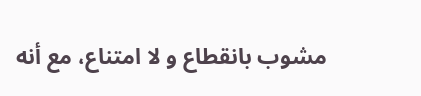مشوب بانقطاع و لا امتناع، مع أنه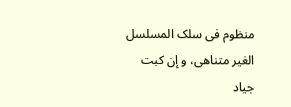منظوم فی سلک المسلسل الغیر متناهی، و إن کبت جیاد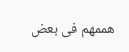هممهم فی بعض